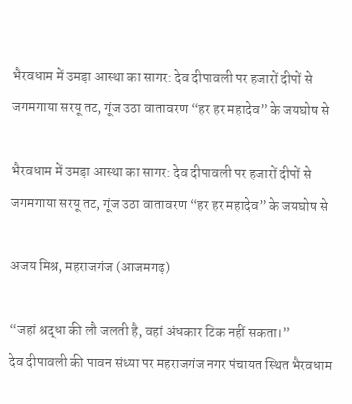भैरवधाम में उमड़ा आस्था का सागर: देव दीपावली पर हजारों दीपों से जगमगाया सरयू तट, गूंज उठा वातावरण “हर हर महादेव” के जयघोष से

भैरवधाम में उमड़ा आस्था का सागर: देव दीपावली पर हजारों दीपों से जगमगाया सरयू तट, गूंज उठा वातावरण “हर हर महादेव” के जयघोष से

अजय मिश्र, महराजगंज (आजमगढ़)

“जहां श्रद्धा की लौ जलती है, वहां अंधकार टिक नहीं सकता।”
देव दीपावली की पावन संध्या पर महराजगंज नगर पंचायत स्थित भैरवधाम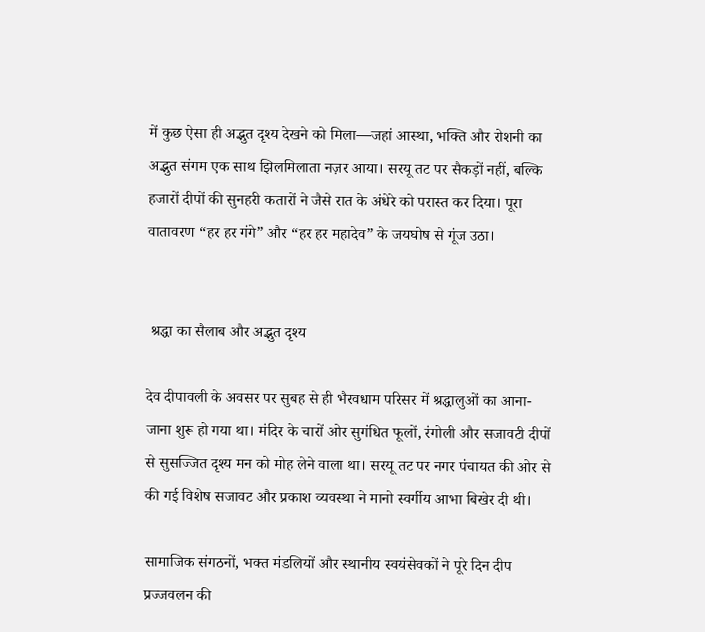में कुछ ऐसा ही अद्भुत दृश्य देखने को मिला—जहां आस्था, भक्ति और रोशनी का अद्भुत संगम एक साथ झिलमिलाता नज़र आया। सरयू तट पर सैकड़ों नहीं, बल्कि हजारों दीपों की सुनहरी कतारों ने जैसे रात के अंधेरे को परास्त कर दिया। पूरा वातावरण “हर हर गंगे” और “हर हर महादेव” के जयघोष से गूंज उठा।


 श्रद्धा का सैलाब और अद्भुत दृश्य

देव दीपावली के अवसर पर सुबह से ही भैरवधाम परिसर में श्रद्धालुओं का आना-जाना शुरू हो गया था। मंदिर के चारों ओर सुगंधित फूलों, रंगोली और सजावटी दीपों से सुसज्जित दृश्य मन को मोह लेने वाला था। सरयू तट पर नगर पंचायत की ओर से की गई विशेष सजावट और प्रकाश व्यवस्था ने मानो स्वर्गीय आभा बिखेर दी थी।

सामाजिक संगठनों, भक्त मंडलियों और स्थानीय स्वयंसेवकों ने पूरे दिन दीप प्रज्जवलन की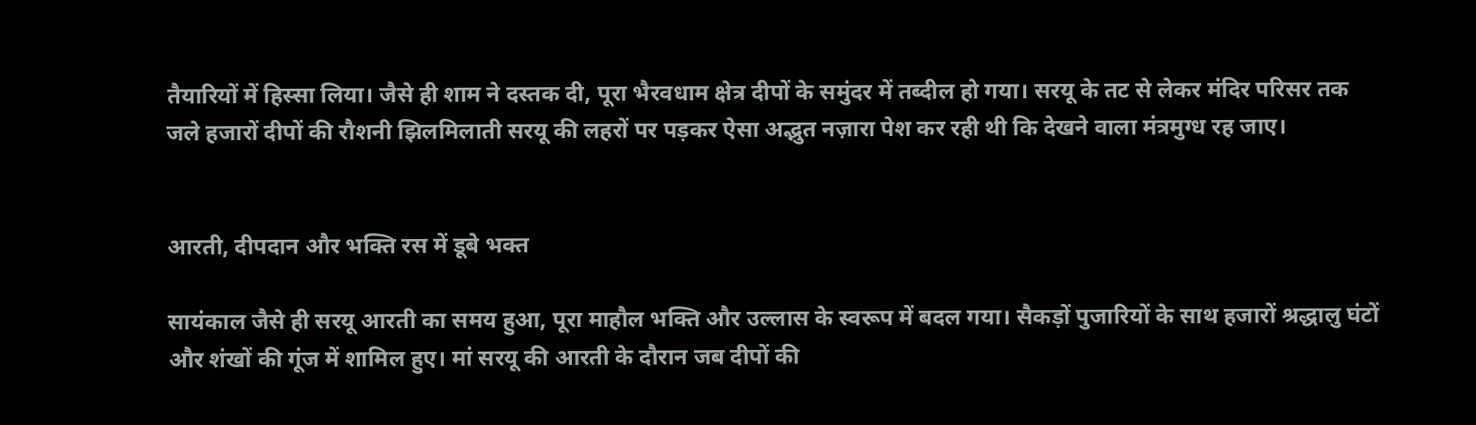तैयारियों में हिस्सा लिया। जैसे ही शाम ने दस्तक दी, पूरा भैरवधाम क्षेत्र दीपों के समुंदर में तब्दील हो गया। सरयू के तट से लेकर मंदिर परिसर तक जले हजारों दीपों की रौशनी झिलमिलाती सरयू की लहरों पर पड़कर ऐसा अद्भुत नज़ारा पेश कर रही थी कि देखने वाला मंत्रमुग्ध रह जाए।


आरती, दीपदान और भक्ति रस में डूबे भक्त

सायंकाल जैसे ही सरयू आरती का समय हुआ, पूरा माहौल भक्ति और उल्लास के स्वरूप में बदल गया। सैकड़ों पुजारियों के साथ हजारों श्रद्धालु घंटों और शंखों की गूंज में शामिल हुए। मां सरयू की आरती के दौरान जब दीपों की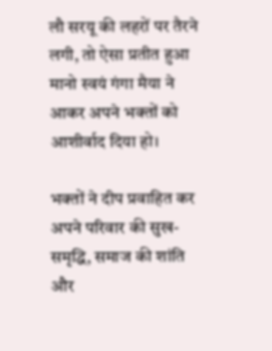लौ सरयू की लहरों पर तैरने लगी, तो ऐसा प्रतीत हुआ मानो स्वयं गंगा मैया ने आकर अपने भक्तों को आशीर्वाद दिया हो।

भक्तों ने दीप प्रवाहित कर अपने परिवार की सुख-समृद्धि, समाज की शांति और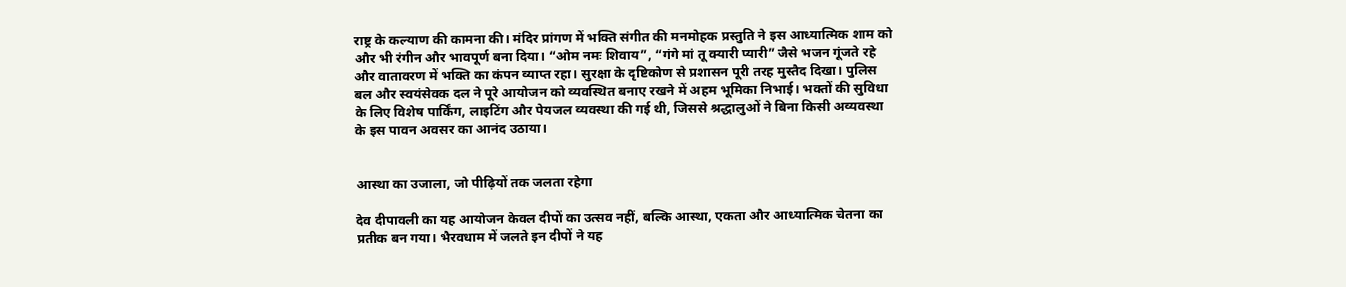राष्ट्र के कल्याण की कामना की। मंदिर प्रांगण में भक्ति संगीत की मनमोहक प्रस्तुति ने इस आध्यात्मिक शाम को और भी रंगीन और भावपूर्ण बना दिया। “ओम नमः शिवाय”, “गंगे मां तू क्यारी प्यारी” जैसे भजन गूंजते रहे और वातावरण में भक्ति का कंपन व्याप्त रहा। सुरक्षा के दृष्टिकोण से प्रशासन पूरी तरह मुस्तैद दिखा। पुलिस बल और स्वयंसेवक दल ने पूरे आयोजन को व्यवस्थित बनाए रखने में अहम भूमिका निभाई। भक्तों की सुविधा के लिए विशेष पार्किंग, लाइटिंग और पेयजल व्यवस्था की गई थी, जिससे श्रद्धालुओं ने बिना किसी अव्यवस्था के इस पावन अवसर का आनंद उठाया।


आस्था का उजाला, जो पीढ़ियों तक जलता रहेगा

देव दीपावली का यह आयोजन केवल दीपों का उत्सव नहीं, बल्कि आस्था, एकता और आध्यात्मिक चेतना का प्रतीक बन गया। भैरवधाम में जलते इन दीपों ने यह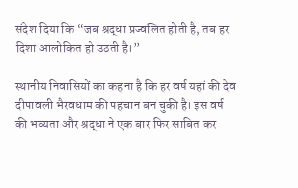संदेश दिया कि “जब श्रद्धा प्रज्वलित होती है, तब हर दिशा आलोकित हो उठती है।”

स्थानीय निवासियों का कहना है कि हर वर्ष यहां की देव दीपावली भैरवधाम की पहचान बन चुकी है। इस वर्ष की भव्यता और श्रद्धा ने एक बार फिर साबित कर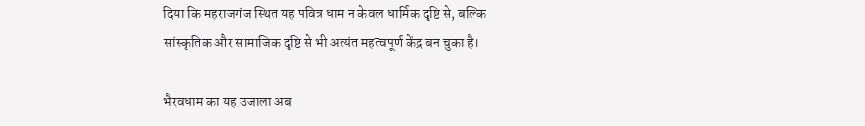दिया कि महराजगंज स्थित यह पवित्र धाम न केवल धार्मिक दृष्टि से, बल्कि सांस्कृतिक और सामाजिक दृष्टि से भी अत्यंत महत्वपूर्ण केंद्र बन चुका है।

भैरवधाम का यह उजाला अब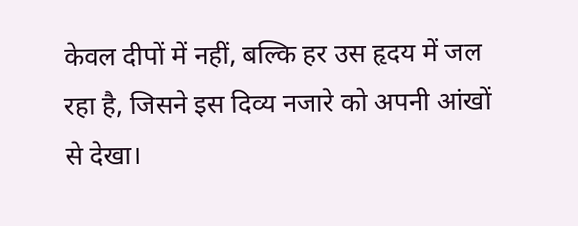केवल दीपों में नहीं, बल्कि हर उस हृदय में जल रहा है, जिसने इस दिव्य नजारे को अपनी आंखों से देखा।